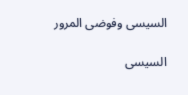السيسى وفوضى المرور

السيسى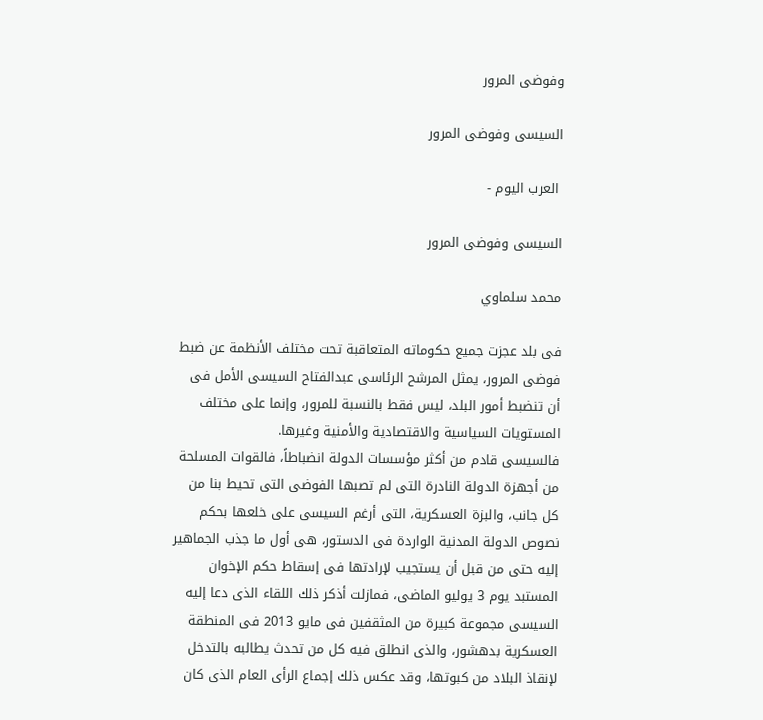وفوضى المرور

السيسى وفوضى المرور

 العرب اليوم -

السيسى وفوضى المرور

محمد سلماوي

فى بلد عجزت جميع حكوماته المتعاقبة تحت مختلف الأنظمة عن ضبط فوضى المرور، يمثل المرشح الرئاسى عبدالفتاح السيسى الأمل فى أن تنضبط أمور البلد، ليس فقط بالنسبة للمرور، وإنما على مختلف المستويات السياسية والاقتصادية والأمنية وغيرها.
فالسيسى قادم من أكثر مؤسسات الدولة انضباطاً، فالقوات المسلحة من أجهزة الدولة النادرة التى لم تصبها الفوضى التى تحيط بنا من كل جانب، والبزة العسكرية، التى أرغم السيسى على خلعها بحكم نصوص الدولة المدنية الواردة فى الدستور، هى أول ما جذب الجماهير إليه حتى من قبل أن يستجيب لإرادتها فى إسقاط حكم الإخوان المستبد يوم 3 يوليو الماضى، فمازلت أذكر ذلك اللقاء الذى دعا إليه السيسى مجموعة كبيرة من المثقفين فى مايو 2013 فى المنطقة العسكرية بدهشور، والذى انطلق فيه كل من تحدث يطالبه بالتدخل لإنقاذ البلاد من كبوتها، وقد عكس ذلك إجماع الرأى العام الذى كان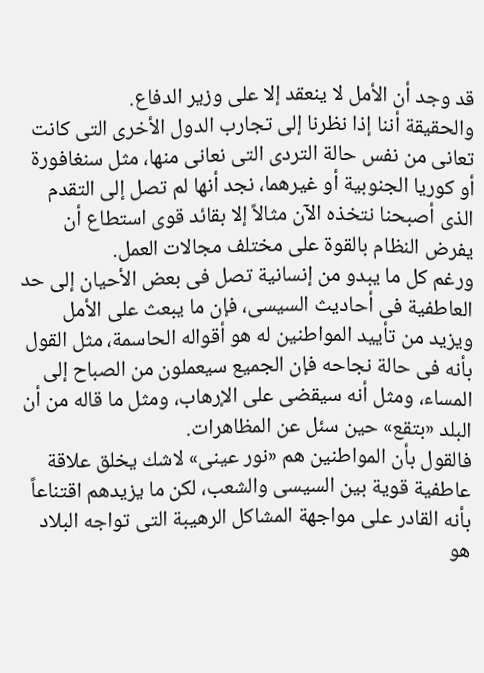قد وجد أن الأمل لا ينعقد إلا على وزير الدفاع.
والحقيقة أننا إذا نظرنا إلى تجارب الدول الأخرى التى كانت تعانى من نفس حالة التردى التى نعانى منها، مثل سنغافورة أو كوريا الجنوبية أو غيرهما، نجد أنها لم تصل إلى التقدم الذى أصبحنا نتخذه الآن مثالاً إلا بقائد قوى استطاع أن يفرض النظام بالقوة على مختلف مجالات العمل.
ورغم كل ما يبدو من إنسانية تصل فى بعض الأحيان إلى حد العاطفية فى أحاديث السيسى، فإن ما يبعث على الأمل ويزيد من تأييد المواطنين له هو أقواله الحاسمة، مثل القول بأنه فى حالة نجاحه فإن الجميع سيعملون من الصباح إلى المساء، ومثل أنه سيقضى على الإرهاب، ومثل ما قاله من أن البلد «بتقع» حين سئل عن المظاهرات.
فالقول بأن المواطنين هم «نور عينى» لاشك يخلق علاقة عاطفية قوية بين السيسى والشعب، لكن ما يزيدهم اقتناعاً بأنه القادر على مواجهة المشاكل الرهيبة التى تواجه البلاد هو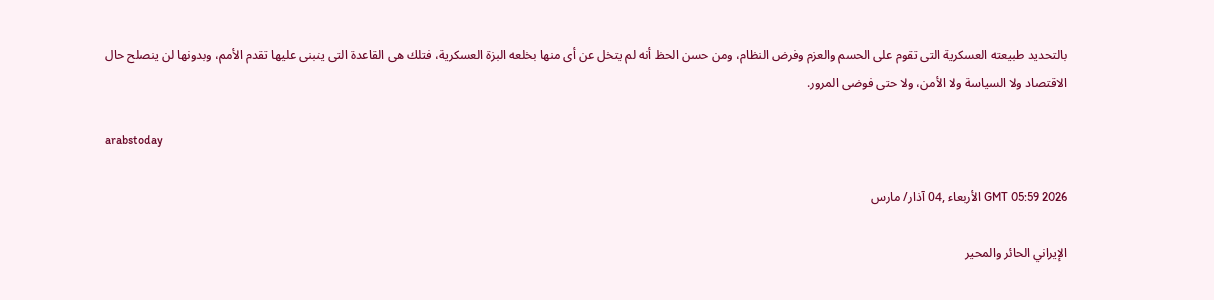بالتحديد طبيعته العسكرية التى تقوم على الحسم والعزم وفرض النظام، ومن حسن الحظ أنه لم يتخل عن أى منها بخلعه البزة العسكرية، فتلك هى القاعدة التى ينبنى عليها تقدم الأمم، وبدونها لن ينصلح حال الاقتصاد ولا السياسة ولا الأمن، ولا حتى فوضى المرور.

arabstoday

GMT 05:59 2026 الأربعاء ,04 آذار/ مارس

الإيراني الحائر والمحير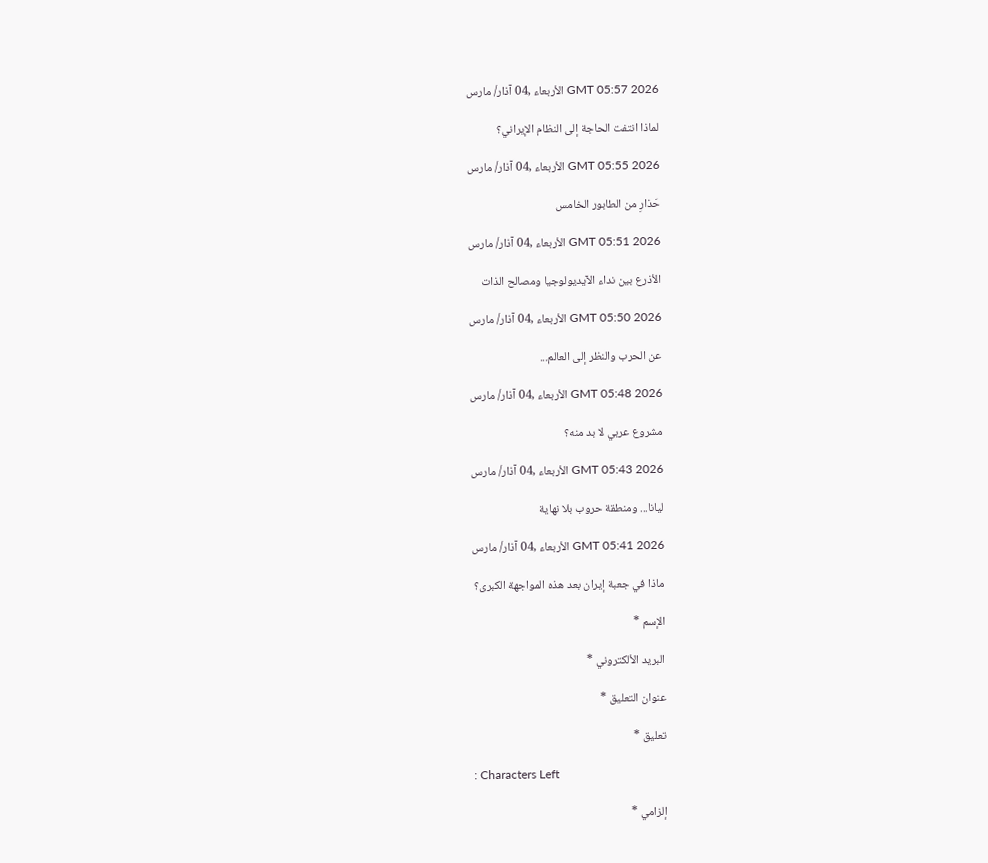GMT 05:57 2026 الأربعاء ,04 آذار/ مارس

لماذا انتفت الحاجة إلى النظام الإيراني؟

GMT 05:55 2026 الأربعاء ,04 آذار/ مارس

حَذارِ من الطابور الخامس

GMT 05:51 2026 الأربعاء ,04 آذار/ مارس

الأذرع بين نداء الآيديولوجيا ومصالح الذات

GMT 05:50 2026 الأربعاء ,04 آذار/ مارس

عن الحرب والنظر إلى العالم...

GMT 05:48 2026 الأربعاء ,04 آذار/ مارس

مشروع عربي لا بد منه؟

GMT 05:43 2026 الأربعاء ,04 آذار/ مارس

ليانا... ومنطقة حروب بلا نهاية

GMT 05:41 2026 الأربعاء ,04 آذار/ مارس

ماذا في جعبة إيران بعد هذه المواجهة الكبرى؟

الإسم *

البريد الألكتروني *

عنوان التعليق *

تعليق *

: Characters Left

إلزامي *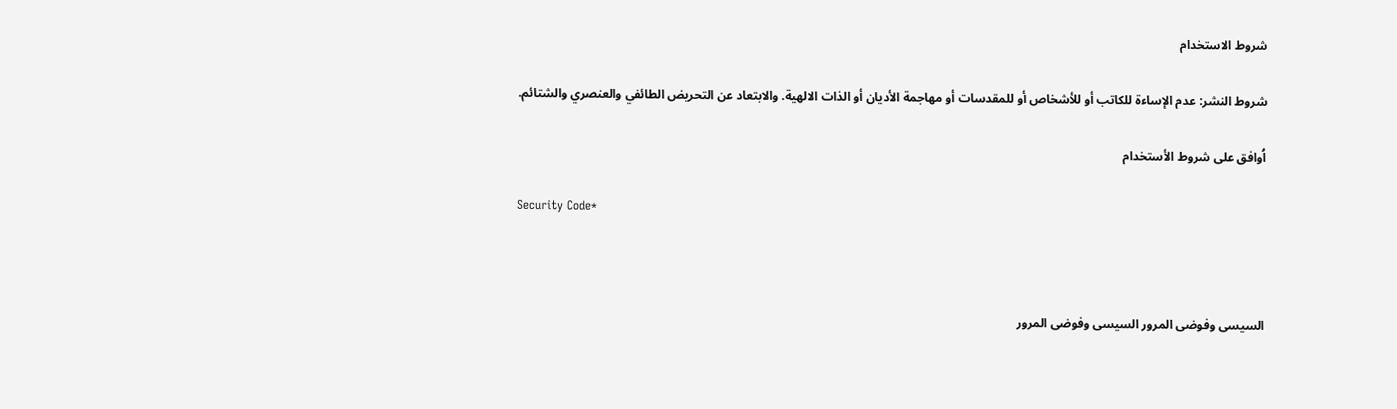شروط الاستخدام

شروط النشر: عدم الإساءة للكاتب أو للأشخاص أو للمقدسات أو مهاجمة الأديان أو الذات الالهية. والابتعاد عن التحريض الطائفي والعنصري والشتائم.

اُوافق على شروط الأستخدام

Security Code*



السيسى وفوضى المرور السيسى وفوضى المرور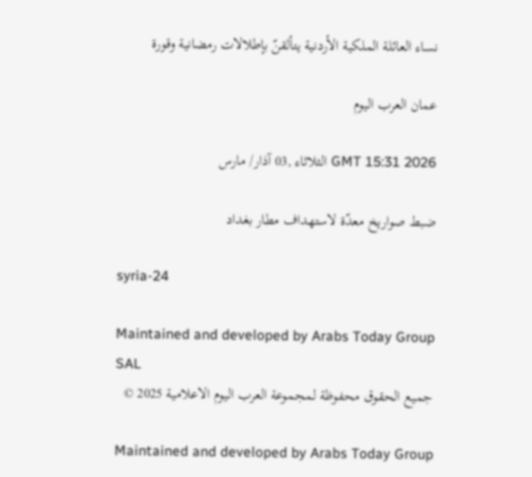نساء العائلة الملكية الأردنية يتألقنّ بإطلالات رمضانية وقورة

عمان العرب اليوم

GMT 15:31 2026 الثلاثاء ,03 آذار/ مارس

ضبط صواريخ معدّة لاستهداف مطار بغداد

syria-24

Maintained and developed by Arabs Today Group SAL
جميع الحقوق محفوظة لمجموعة العرب اليوم الاعلامية 2025 ©

Maintained and developed by Arabs Today Group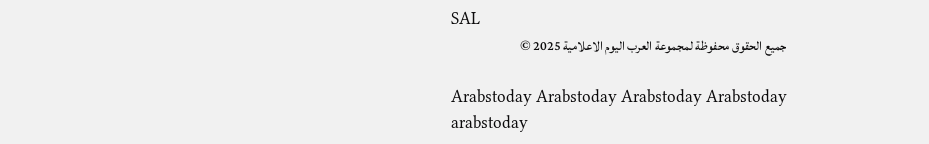SAL
جميع الحقوق محفوظة لمجموعة العرب اليوم الاعلامية 2025 ©

Arabstoday Arabstoday Arabstoday Arabstoday
arabstoday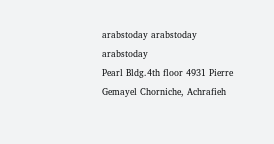arabstoday arabstoday
arabstoday
Pearl Bldg.4th floor 4931 Pierre Gemayel Chorniche, Achrafieh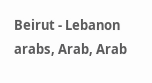Beirut - Lebanon
arabs, Arab, Arab